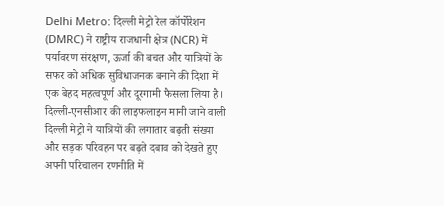Delhi Metro: दिल्ली मेट्रो रेल कॉर्पोरेशन (DMRC) ने राष्ट्रीय राजधानी क्षेत्र (NCR) में पर्यावरण संरक्षण, ऊर्जा की बचत और यात्रियों के सफर को अधिक सुविधाजनक बनाने की दिशा में एक बेहद महत्वपूर्ण और दूरगामी फैसला लिया है। दिल्ली-एनसीआर की लाइफलाइन मानी जाने वाली दिल्ली मेट्रो ने यात्रियों की लगातार बढ़ती संख्या और सड़क परिवहन पर बढ़ते दबाव को देखते हुए अपनी परिचालन रणनीति में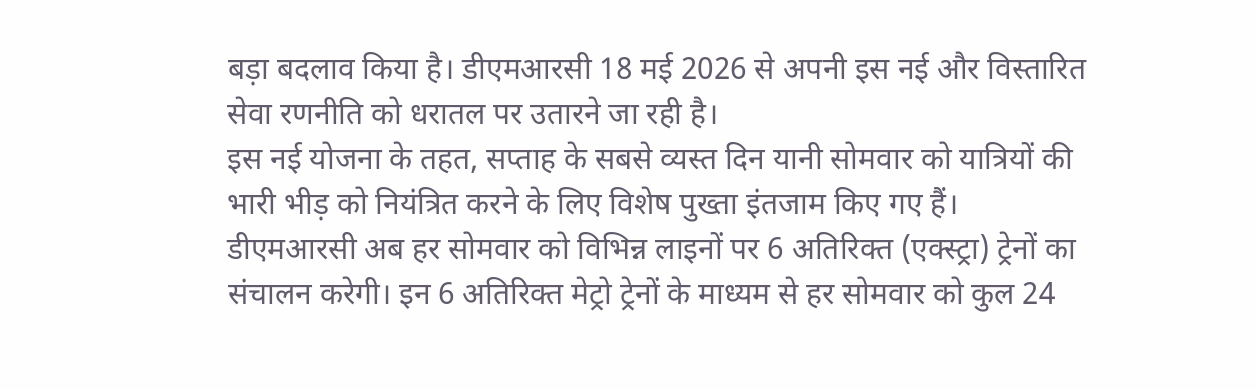बड़ा बदलाव किया है। डीएमआरसी 18 मई 2026 से अपनी इस नई और विस्तारित सेवा रणनीति को धरातल पर उतारने जा रही है।
इस नई योजना के तहत, सप्ताह के सबसे व्यस्त दिन यानी सोमवार को यात्रियों की भारी भीड़ को नियंत्रित करने के लिए विशेष पुख्ता इंतजाम किए गए हैं। डीएमआरसी अब हर सोमवार को विभिन्न लाइनों पर 6 अतिरिक्त (एक्स्ट्रा) ट्रेनों का संचालन करेगी। इन 6 अतिरिक्त मेट्रो ट्रेनों के माध्यम से हर सोमवार को कुल 24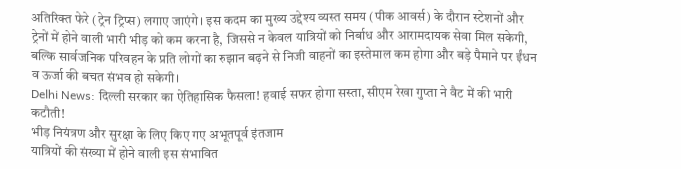अतिरिक्त फेरे (ट्रेन ट्रिप्स) लगाए जाएंगे। इस कदम का मुख्य उद्देश्य व्यस्त समय (पीक आवर्स) के दौरान स्टेशनों और ट्रेनों में होने वाली भारी भीड़ को कम करना है, जिससे न केवल यात्रियों को निर्बाध और आरामदायक सेवा मिल सकेगी, बल्कि सार्वजनिक परिवहन के प्रति लोगों का रुझान बढ़ने से निजी वाहनों का इस्तेमाल कम होगा और बड़े पैमाने पर ईंधन व ऊर्जा की बचत संभव हो सकेगी।
Delhi News: दिल्ली सरकार का ऐतिहासिक फैसला! हवाई सफर होगा सस्ता, सीएम रेखा गुप्ता ने वैट में की भारी कटौती!
भीड़ नियंत्रण और सुरक्षा के लिए किए गए अभूतपूर्व इंतजाम
यात्रियों की संख्या में होने वाली इस संभावित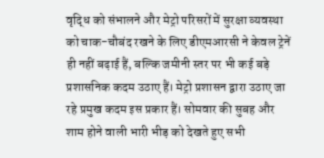वृद्धि को संभालने और मेट्रो परिसरों में सुरक्षा व्यवस्था को चाक-चौबंद रखने के लिए डीएमआरसी ने केवल ट्रेनें ही नहीं बढ़ाई हैं, बल्कि जमीनी स्तर पर भी कई बड़े प्रशासनिक कदम उठाए हैं। मेट्रो प्रशासन द्वारा उठाए जा रहे प्रमुख कदम इस प्रकार हैं। सोमवार की सुबह और शाम होने वाली भारी भीड़ को देखते हुए सभी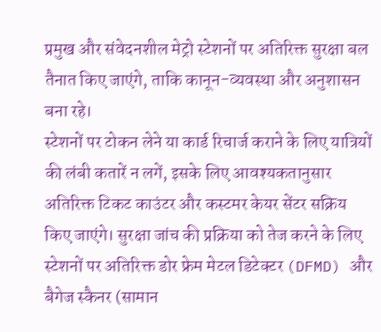प्रमुख और संवेदनशील मेट्रो स्टेशनों पर अतिरिक्त सुरक्षा बल तैनात किए जाएंगे, ताकि कानून-व्यवस्था और अनुशासन बना रहे।
स्टेशनों पर टोकन लेने या कार्ड रिचार्ज कराने के लिए यात्रियों की लंबी कतारें न लगें, इसके लिए आवश्यकतानुसार अतिरिक्त टिकट काउंटर और कस्टमर केयर सेंटर सक्रिय किए जाएंगे। सुरक्षा जांच की प्रक्रिया को तेज करने के लिए स्टेशनों पर अतिरिक्त डोर फ्रेम मेटल डिटेक्टर (DFMD) और बैगेज स्कैनर (सामान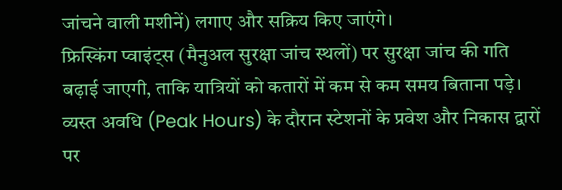जांचने वाली मशीनें) लगाए और सक्रिय किए जाएंगे।
फ्रिस्किंग प्वाइंट्स (मैनुअल सुरक्षा जांच स्थलों) पर सुरक्षा जांच की गति बढ़ाई जाएगी, ताकि यात्रियों को कतारों में कम से कम समय बिताना पड़े। व्यस्त अवधि (Peak Hours) के दौरान स्टेशनों के प्रवेश और निकास द्वारों पर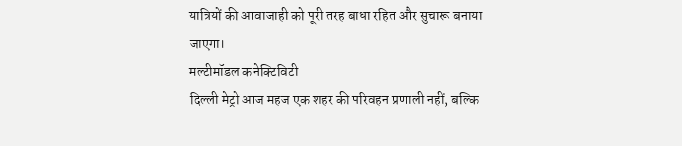यात्रियों की आवाजाही को पूरी तरह बाधा रहित और सुचारू बनाया जाएगा।
मल्टीमॉडल कनेक्टिविटी
दिल्ली मेट्रो आज महज एक शहर की परिवहन प्रणाली नहीं, बल्कि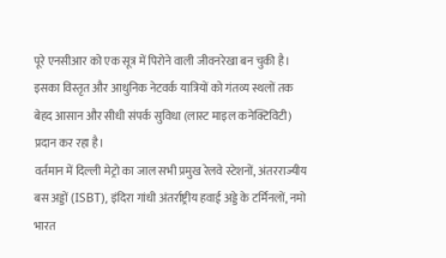पूरे एनसीआर को एक सूत्र में पिरोने वाली जीवनरेखा बन चुकी है। इसका विस्तृत और आधुनिक नेटवर्क यात्रियों को गंतव्य स्थलों तक बेहद आसान और सीधी संपर्क सुविधा (लास्ट माइल कनेक्टिविटी) प्रदान कर रहा है।
वर्तमान में दिल्ली मेट्रो का जाल सभी प्रमुख रेलवे स्टेशनों, अंतरराज्यीय बस अड्डों (ISBT), इंदिरा गांधी अंतर्राष्ट्रीय हवाई अड्डे के टर्मिनलों, नमो भारत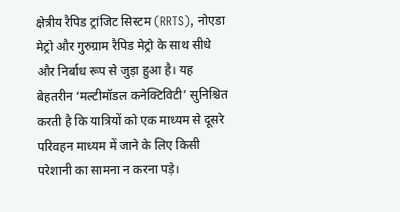क्षेत्रीय रैपिड ट्रांजिट सिस्टम (RRTS), नोएडा मेट्रो और गुरुग्राम रैपिड मेट्रो के साथ सीधे और निर्बाध रूप से जुड़ा हुआ है। यह बेहतरीन ‘मल्टीमॉडल कनेक्टिविटी’ सुनिश्चित करती है कि यात्रियों को एक माध्यम से दूसरे परिवहन माध्यम में जाने के लिए किसी परेशानी का सामना न करना पड़े।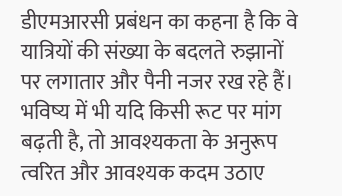डीएमआरसी प्रबंधन का कहना है कि वे यात्रियों की संख्या के बदलते रुझानों पर लगातार और पैनी नजर रख रहे हैं। भविष्य में भी यदि किसी रूट पर मांग बढ़ती है, तो आवश्यकता के अनुरूप त्वरित और आवश्यक कदम उठाए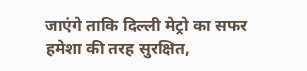जाएंगे ताकि दिल्ली मेट्रो का सफर हमेशा की तरह सुरक्षित,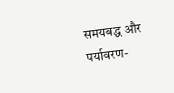समयबद्ध और पर्यावरण-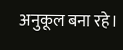अनुकूल बना रहे।